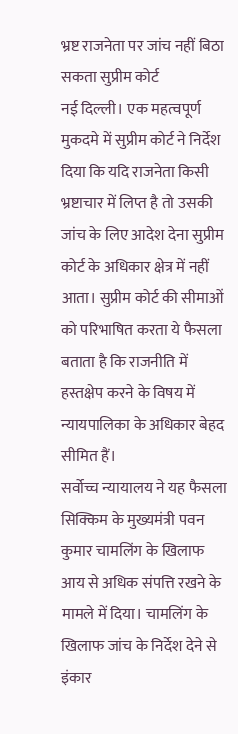भ्रष्ट राजनेता पर जांच नहीं बिठा सकता सुप्रीम कोर्ट
नई दिल्ली। एक महत्वपूर्ण मुकदमे में सुप्रीम कोर्ट ने निर्देश दिया कि यदि राजनेता किसी भ्रष्टाचार में लिप्त है तो उसकी जांच के लिए आदेश देना सुप्रीम कोर्ट के अधिकार क्षेत्र में नहीं आता। सुप्रीम कोर्ट की सीमाओं को परिभाषित करता ये फैसला बताता है कि राजनीति में हस्तक्षेप करने के विषय में न्यायपालिका के अधिकार बेहद सीमित हैं।
सर्वोच्च न्यायालय ने यह फैसला सिक्किम के मुख्यमंत्री पवन कुमार चामलिंग के खिलाफ आय से अधिक संपत्ति रखने के मामले में दिया। चामलिंग के खिलाफ जांच के निर्देश देने से इंकार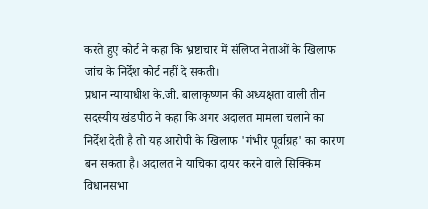करते हुए कोर्ट ने कहा कि भ्रष्टाचार में संलिप्त नेताओं के खिलाफ जांच के निर्देश कोर्ट नहीं दे सकती।
प्रधान न्यायाधीश के.जी. बालाकृष्णन की अध्यक्षता वाली तीन सदस्यीय खंडपीठ ने कहा कि अगर अदालत मामला चलाने का निर्देश देती है तो यह आरोपी के खिलाफ 'गंभीर पूर्वाग्रह' का कारण बन सकता है। अदालत ने याचिका दायर करने वाले सिक्किम विधानसभा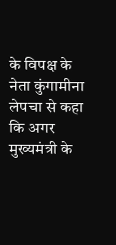के विपक्ष के नेता कुंगामीना लेपचा से कहा कि अगर मुख्यमंत्री के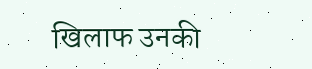खिलाफ उनकी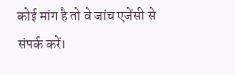कोई मांग है तो वे जांच एजेंसी से संपर्क करें।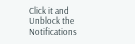Click it and Unblock the Notifications